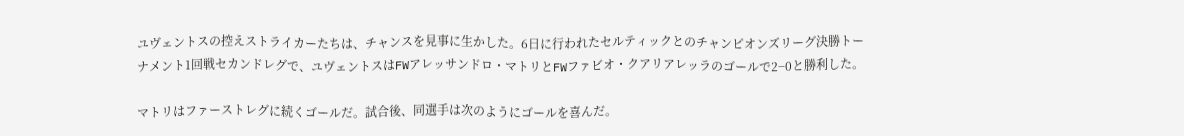ユヴェントスの控えストライカーたちは、チャンスを見事に生かした。6日に行われたセルティックとのチャンピオンズリーグ決勝トーナメント1回戦セカンドレグで、ユヴェントスはFWアレッサンドロ・マトリとFWファビオ・クアリアレッラのゴールで2−0と勝利した。

マトリはファーストレグに続くゴールだ。試合後、同選手は次のようにゴールを喜んだ。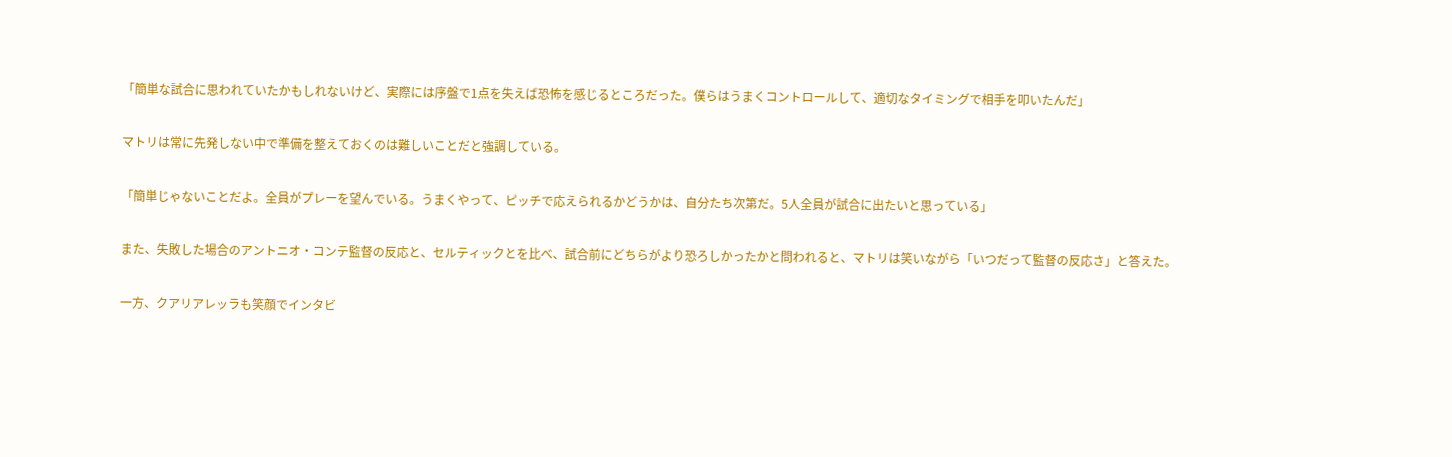「簡単な試合に思われていたかもしれないけど、実際には序盤で1点を失えば恐怖を感じるところだった。僕らはうまくコントロールして、適切なタイミングで相手を叩いたんだ」

マトリは常に先発しない中で準備を整えておくのは難しいことだと強調している。

「簡単じゃないことだよ。全員がプレーを望んでいる。うまくやって、ピッチで応えられるかどうかは、自分たち次第だ。5人全員が試合に出たいと思っている」

また、失敗した場合のアントニオ・コンテ監督の反応と、セルティックとを比べ、試合前にどちらがより恐ろしかったかと問われると、マトリは笑いながら「いつだって監督の反応さ」と答えた。

一方、クアリアレッラも笑顔でインタビ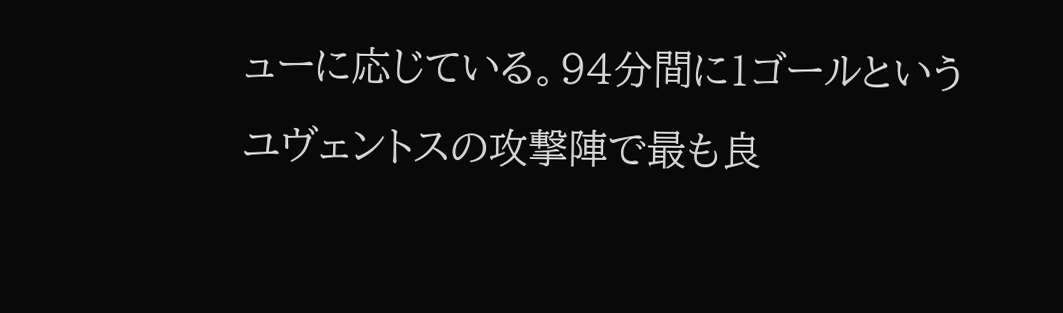ューに応じている。94分間に1ゴールというユヴェントスの攻撃陣で最も良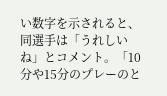い数字を示されると、同選手は「うれしいね」とコメント。「10分や15分のプレーのと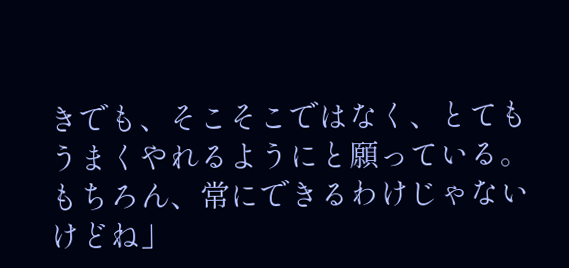きでも、そこそこではなく、とてもうまくやれるようにと願っている。もちろん、常にできるわけじゃないけどね」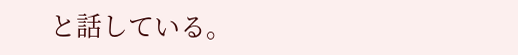と話している。